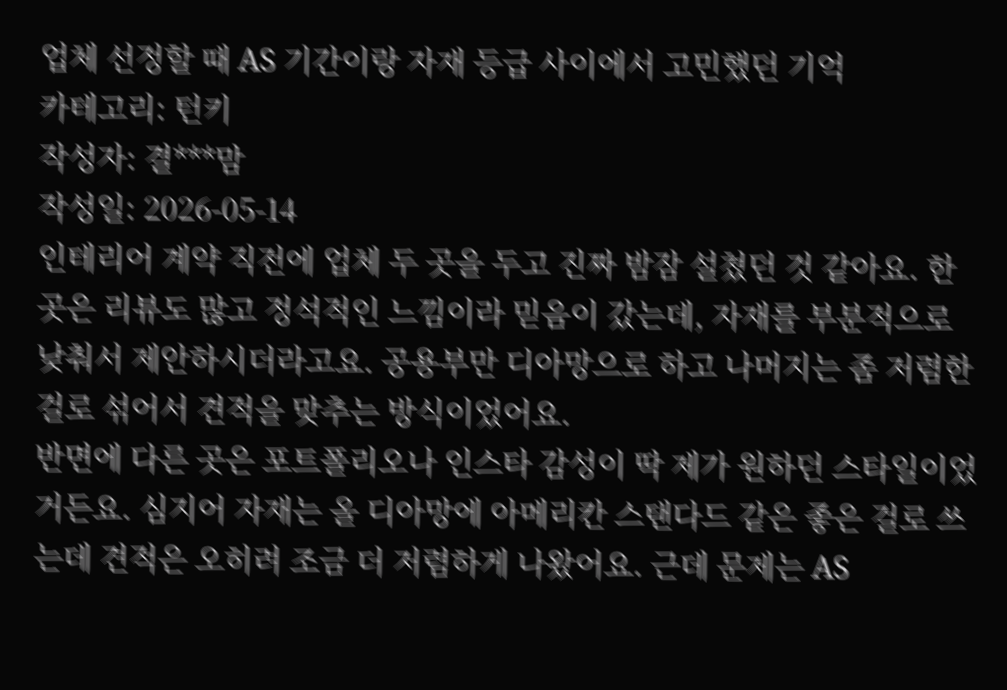업체 선정할 때 AS 기간이랑 자재 등급 사이에서 고민했던 기억
카테고리: 턴키
작성자: 결***맘
작성일: 2026-05-14
인테리어 계약 직전에 업체 두 곳을 두고 진짜 밤잠 설쳤던 것 같아요. 한 곳은 리뷰도 많고 정석적인 느낌이라 믿음이 갔는데, 자재를 부분적으로 낮춰서 제안하시더라고요. 공용부만 디아망으로 하고 나머지는 좀 저렴한 걸로 섞어서 견적을 맞추는 방식이었어요.
반면에 다른 곳은 포트폴리오나 인스타 감성이 딱 제가 원하던 스타일이었거든요. 심지어 자재는 올 디아망에 아메리칸 스탠다드 같은 좋은 걸로 쓰는데 견적은 오히려 조금 더 저렴하게 나왔어요. 근데 문제는 AS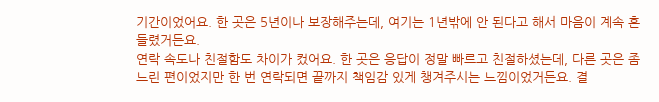기간이었어요. 한 곳은 5년이나 보장해주는데, 여기는 1년밖에 안 된다고 해서 마음이 계속 흔들렸거든요.
연락 속도나 친절함도 차이가 컸어요. 한 곳은 응답이 정말 빠르고 친절하셨는데, 다른 곳은 좀 느린 편이었지만 한 번 연락되면 끝까지 책임감 있게 챙겨주시는 느낌이었거든요. 결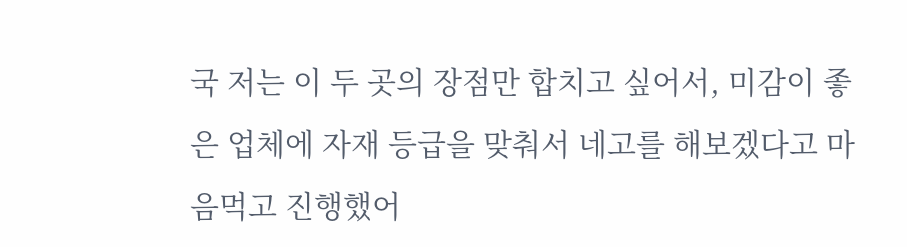국 저는 이 두 곳의 장점만 합치고 싶어서, 미감이 좋은 업체에 자재 등급을 맞춰서 네고를 해보겠다고 마음먹고 진행했어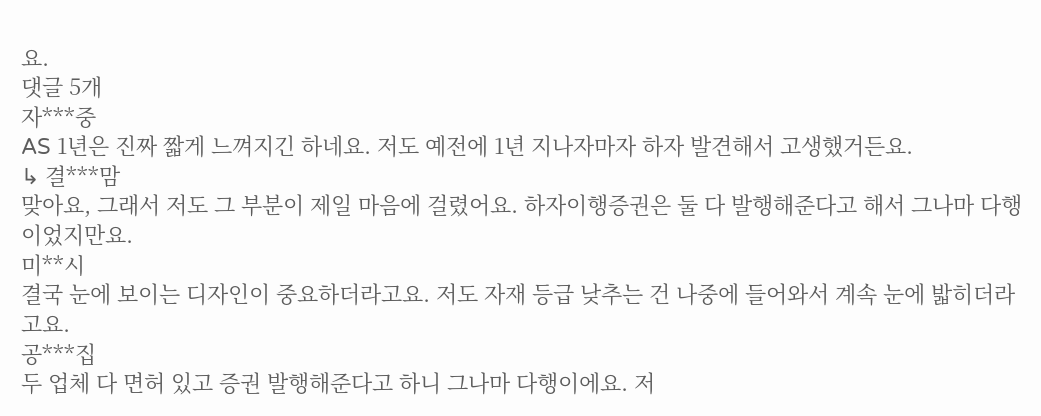요.
댓글 5개
자***중
AS 1년은 진짜 짧게 느껴지긴 하네요. 저도 예전에 1년 지나자마자 하자 발견해서 고생했거든요.
↳ 결***맘
맞아요, 그래서 저도 그 부분이 제일 마음에 걸렸어요. 하자이행증권은 둘 다 발행해준다고 해서 그나마 다행이었지만요.
미**시
결국 눈에 보이는 디자인이 중요하더라고요. 저도 자재 등급 낮추는 건 나중에 들어와서 계속 눈에 밟히더라고요.
공***집
두 업체 다 면허 있고 증권 발행해준다고 하니 그나마 다행이에요. 저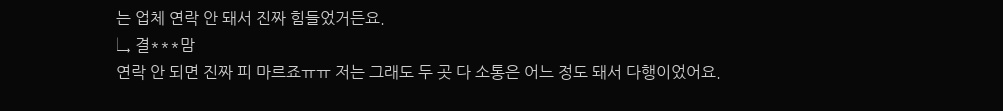는 업체 연락 안 돼서 진짜 힘들었거든요.
↳ 결***맘
연락 안 되면 진짜 피 마르죠ㅠㅠ 저는 그래도 두 곳 다 소통은 어느 정도 돼서 다행이었어요.